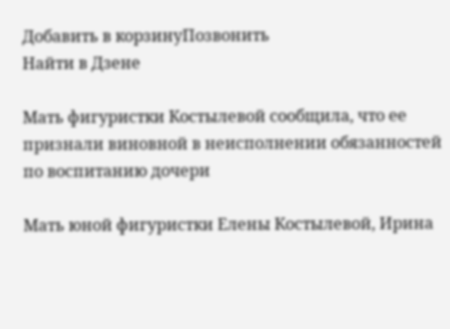Добавить в корзинуПозвонить
Найти в Дзене

Мать фигуристки Костылевой сообщила, что ее признали виновной в неисполнении обязанностей по воспитанию дочери

Мать юной фигуристки Елены Костылевой, Ирина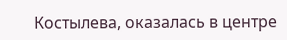Костылева, оказалась в центре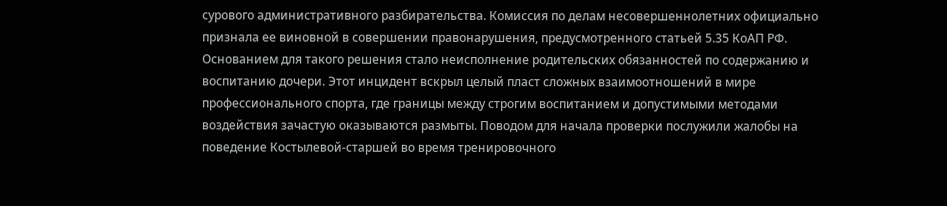сурового административного разбирательства. Комиссия по делам несовершеннолетних официально признала ее виновной в совершении правонарушения, предусмотренного статьей 5.35 КоАП РФ. Основанием для такого решения стало неисполнение родительских обязанностей по содержанию и воспитанию дочери. Этот инцидент вскрыл целый пласт сложных взаимоотношений в мире профессионального спорта, где границы между строгим воспитанием и допустимыми методами воздействия зачастую оказываются размыты. Поводом для начала проверки послужили жалобы на поведение Костылевой-старшей во время тренировочного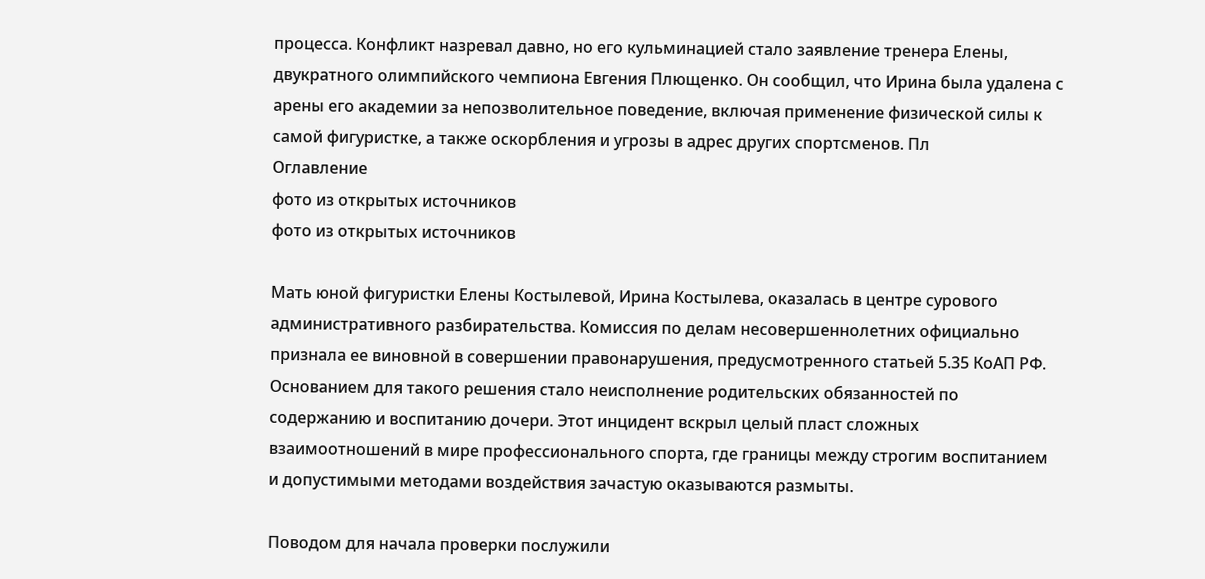процесса. Конфликт назревал давно, но его кульминацией стало заявление тренера Елены, двукратного олимпийского чемпиона Евгения Плющенко. Он сообщил, что Ирина была удалена с арены его академии за непозволительное поведение, включая применение физической силы к самой фигуристке, а также оскорбления и угрозы в адрес других спортсменов. Пл
Оглавление
фото из открытых источников
фото из открытых источников

Мать юной фигуристки Елены Костылевой, Ирина Костылева, оказалась в центре сурового административного разбирательства. Комиссия по делам несовершеннолетних официально признала ее виновной в совершении правонарушения, предусмотренного статьей 5.35 КоАП РФ. Основанием для такого решения стало неисполнение родительских обязанностей по содержанию и воспитанию дочери. Этот инцидент вскрыл целый пласт сложных взаимоотношений в мире профессионального спорта, где границы между строгим воспитанием и допустимыми методами воздействия зачастую оказываются размыты.

Поводом для начала проверки послужили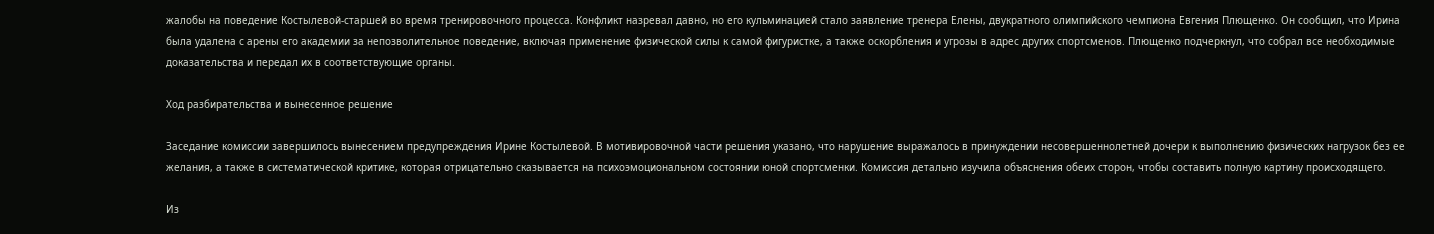жалобы на поведение Костылевой-старшей во время тренировочного процесса. Конфликт назревал давно, но его кульминацией стало заявление тренера Елены, двукратного олимпийского чемпиона Евгения Плющенко. Он сообщил, что Ирина была удалена с арены его академии за непозволительное поведение, включая применение физической силы к самой фигуристке, а также оскорбления и угрозы в адрес других спортсменов. Плющенко подчеркнул, что собрал все необходимые доказательства и передал их в соответствующие органы.

Ход разбирательства и вынесенное решение

Заседание комиссии завершилось вынесением предупреждения Ирине Костылевой. В мотивировочной части решения указано, что нарушение выражалось в принуждении несовершеннолетней дочери к выполнению физических нагрузок без ее желания, а также в систематической критике, которая отрицательно сказывается на психоэмоциональном состоянии юной спортсменки. Комиссия детально изучила объяснения обеих сторон, чтобы составить полную картину происходящего.

Из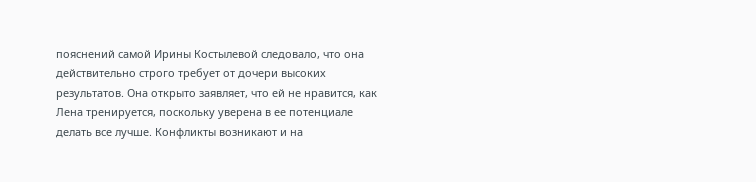пояснений самой Ирины Костылевой следовало, что она действительно строго требует от дочери высоких результатов. Она открыто заявляет, что ей не нравится, как Лена тренируется, поскольку уверена в ее потенциале делать все лучше. Конфликты возникают и на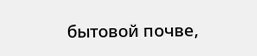бытовой почве,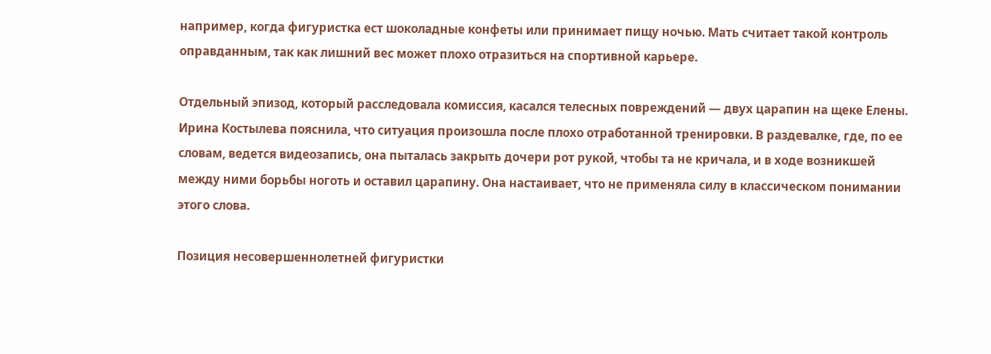например, когда фигуристка ест шоколадные конфеты или принимает пищу ночью. Мать считает такой контроль оправданным, так как лишний вес может плохо отразиться на спортивной карьере.

Отдельный эпизод, который расследовала комиссия, касался телесных повреждений — двух царапин на щеке Елены. Ирина Костылева пояснила, что ситуация произошла после плохо отработанной тренировки. В раздевалке, где, по ее словам, ведется видеозапись, она пыталась закрыть дочери рот рукой, чтобы та не кричала, и в ходе возникшей между ними борьбы ноготь и оставил царапину. Она настаивает, что не применяла силу в классическом понимании этого слова.

Позиция несовершеннолетней фигуристки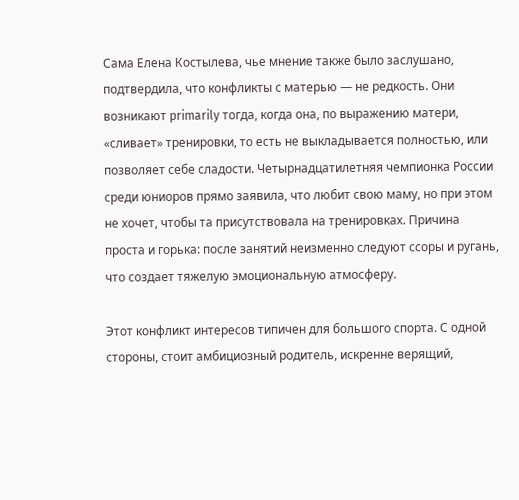Сама Елена Костылева, чье мнение также было заслушано, подтвердила, что конфликты с матерью — не редкость. Они возникают primarily тогда, когда она, по выражению матери, «сливает» тренировки, то есть не выкладывается полностью, или позволяет себе сладости. Четырнадцатилетняя чемпионка России среди юниоров прямо заявила, что любит свою маму, но при этом не хочет, чтобы та присутствовала на тренировках. Причина проста и горька: после занятий неизменно следуют ссоры и ругань, что создает тяжелую эмоциональную атмосферу.

Этот конфликт интересов типичен для большого спорта. С одной стороны, стоит амбициозный родитель, искренне верящий,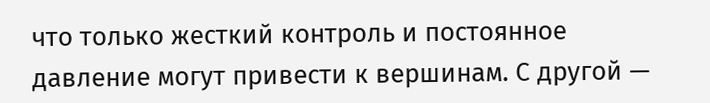что только жесткий контроль и постоянное давление могут привести к вершинам. С другой —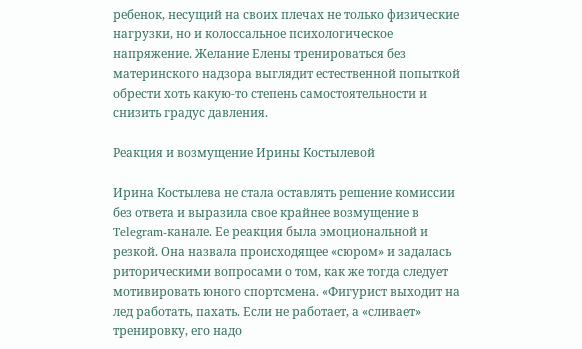ребенок, несущий на своих плечах не только физические нагрузки, но и колоссальное психологическое напряжение. Желание Елены тренироваться без материнского надзора выглядит естественной попыткой обрести хоть какую-то степень самостоятельности и снизить градус давления.

Реакция и возмущение Ирины Костылевой

Ирина Костылева не стала оставлять решение комиссии без ответа и выразила свое крайнее возмущение в Telegram-канале. Ее реакция была эмоциональной и резкой. Она назвала происходящее «сюром» и задалась риторическими вопросами о том, как же тогда следует мотивировать юного спортсмена. «Фигурист выходит на лед работать, пахать. Если не работает, а «сливает» тренировку, его надо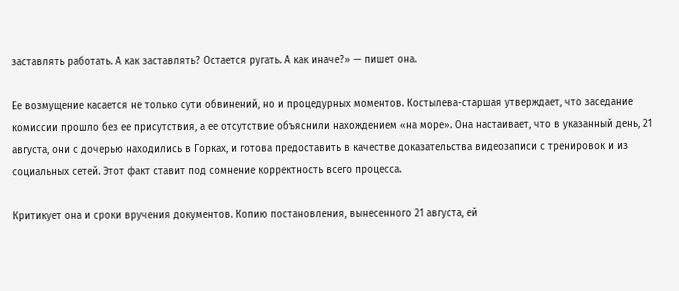заставлять работать. А как заставлять? Остается ругать. А как иначе?» — пишет она.

Ее возмущение касается не только сути обвинений, но и процедурных моментов. Костылева-старшая утверждает, что заседание комиссии прошло без ее присутствия, а ее отсутствие объяснили нахождением «на море». Она настаивает, что в указанный день, 21 августа, они с дочерью находились в Горках, и готова предоставить в качестве доказательства видеозаписи с тренировок и из социальных сетей. Этот факт ставит под сомнение корректность всего процесса.

Критикует она и сроки вручения документов. Копию постановления, вынесенного 21 августа, ей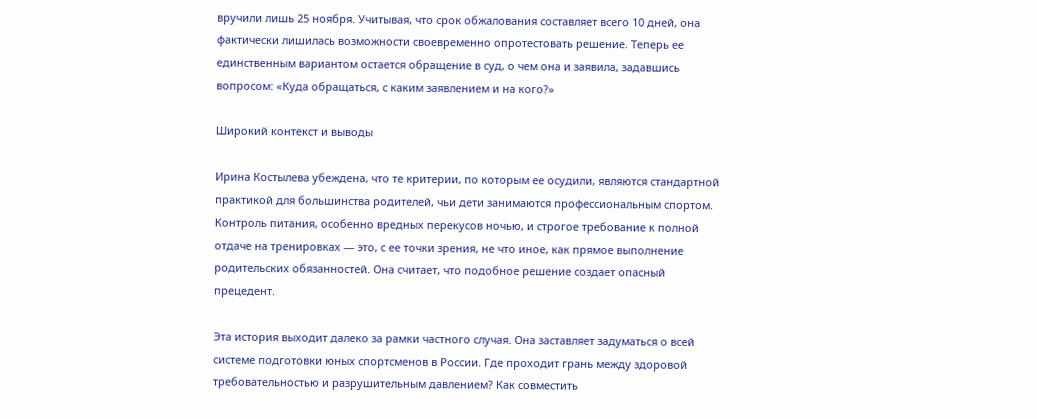вручили лишь 25 ноября. Учитывая, что срок обжалования составляет всего 10 дней, она фактически лишилась возможности своевременно опротестовать решение. Теперь ее единственным вариантом остается обращение в суд, о чем она и заявила, задавшись вопросом: «Куда обращаться, с каким заявлением и на кого?»

Широкий контекст и выводы

Ирина Костылева убеждена, что те критерии, по которым ее осудили, являются стандартной практикой для большинства родителей, чьи дети занимаются профессиональным спортом. Контроль питания, особенно вредных перекусов ночью, и строгое требование к полной отдаче на тренировках — это, с ее точки зрения, не что иное, как прямое выполнение родительских обязанностей. Она считает, что подобное решение создает опасный прецедент.

Эта история выходит далеко за рамки частного случая. Она заставляет задуматься о всей системе подготовки юных спортсменов в России. Где проходит грань между здоровой требовательностью и разрушительным давлением? Как совместить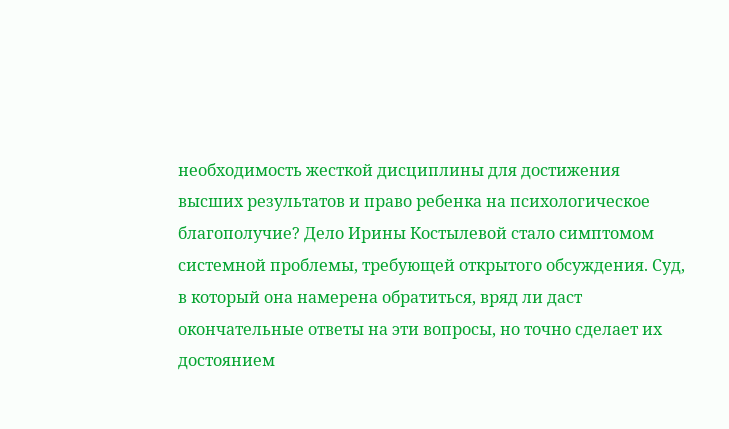необходимость жесткой дисциплины для достижения высших результатов и право ребенка на психологическое благополучие? Дело Ирины Костылевой стало симптомом системной проблемы, требующей открытого обсуждения. Суд, в который она намерена обратиться, вряд ли даст окончательные ответы на эти вопросы, но точно сделает их достоянием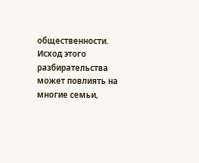общественности. Исход этого разбирательства может повлиять на многие семьи,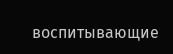воспитывающие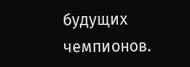будущих чемпионов.